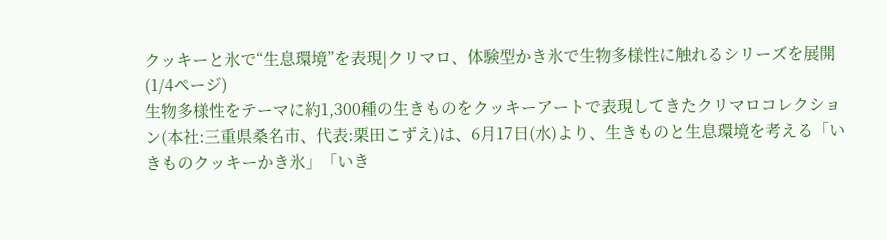クッキーと氷で“生息環境”を表現|クリマロ、体験型かき氷で生物多様性に触れるシリーズを展開 (1/4ページ)
生物多様性をテーマに約1,300種の生きものをクッキーアートで表現してきたクリマロコレクション(本社:三重県桑名市、代表:栗田こずえ)は、6月17日(水)より、生きものと生息環境を考える「いきものクッキーかき氷」「いき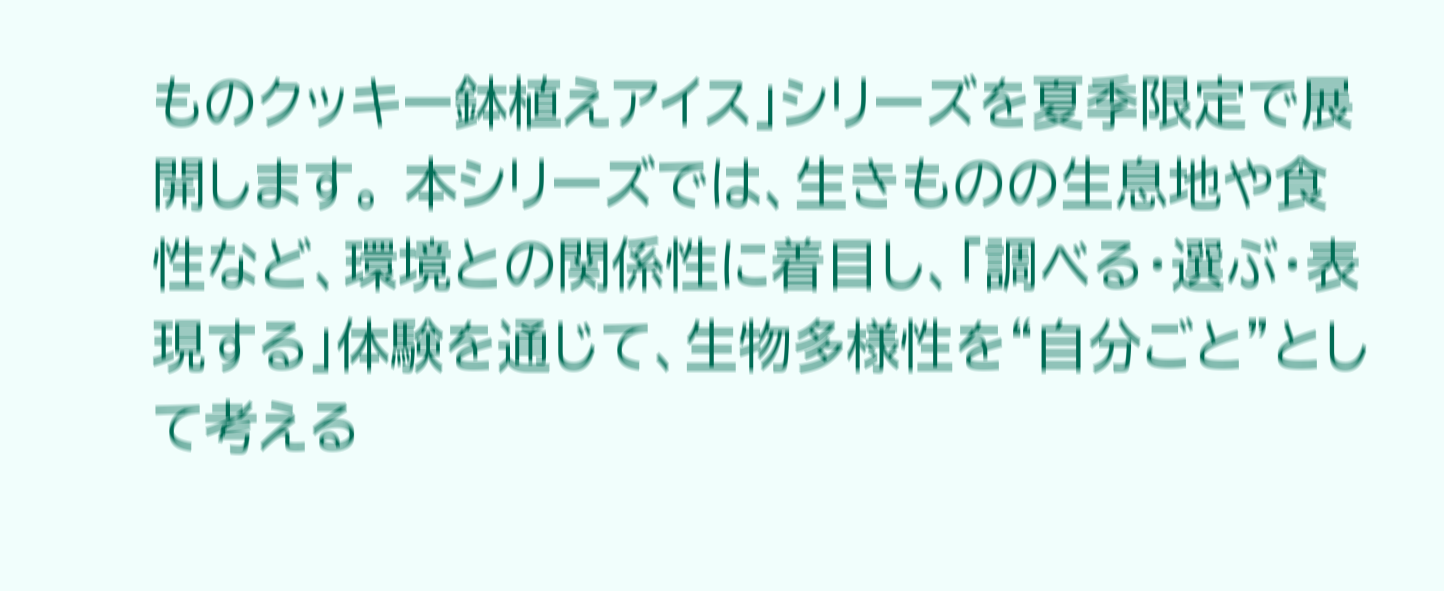ものクッキー鉢植えアイス」シリーズを夏季限定で展開します。 本シリーズでは、生きものの生息地や食性など、環境との関係性に着目し、「調べる・選ぶ・表現する」体験を通じて、生物多様性を“自分ごと”として考える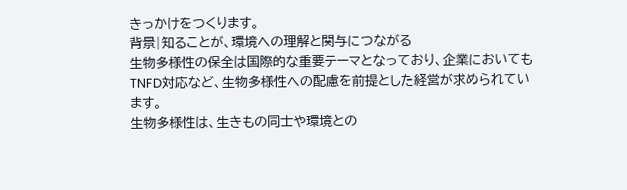きっかけをつくります。
背景|知ることが、環境への理解と関与につながる
生物多様性の保全は国際的な重要テーマとなっており、企業においてもTNFD対応など、生物多様性への配慮を前提とした経営が求められています。
生物多様性は、生きもの同士や環境との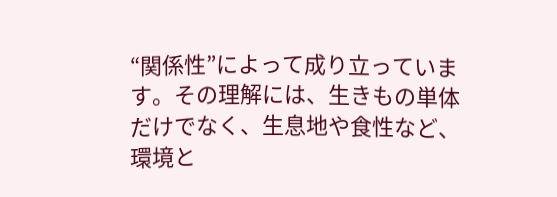“関係性”によって成り立っています。その理解には、生きもの単体だけでなく、生息地や食性など、環境と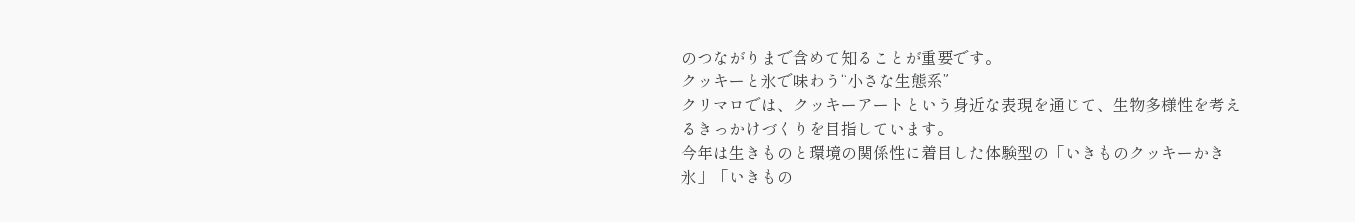のつながりまで含めて知ることが重要です。
クッキーと氷で味わう“小さな生態系”
クリマロでは、クッキーアートという身近な表現を通じて、生物多様性を考えるきっかけづくりを目指しています。
今年は生きものと環境の関係性に着目した体験型の「いきものクッキーかき氷」「いきもの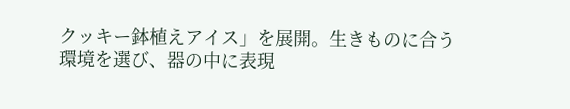クッキー鉢植えアイス」を展開。生きものに合う環境を選び、器の中に表現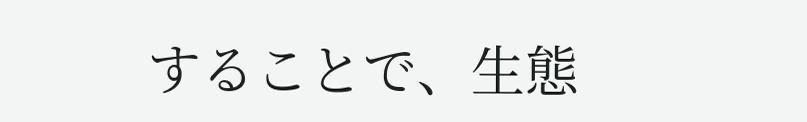することで、生態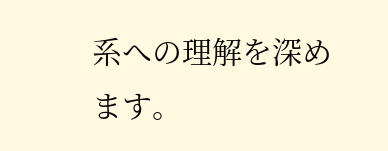系への理解を深めます。